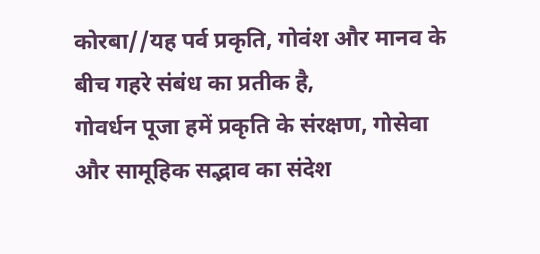कोरबा//यह पर्व प्रकृति, गोवंश और मानव के बीच गहरे संबंध का प्रतीक है,
गोवर्धन पूजा हमें प्रकृति के संरक्षण, गोसेवा और सामूहिक सद्भाव का संदेश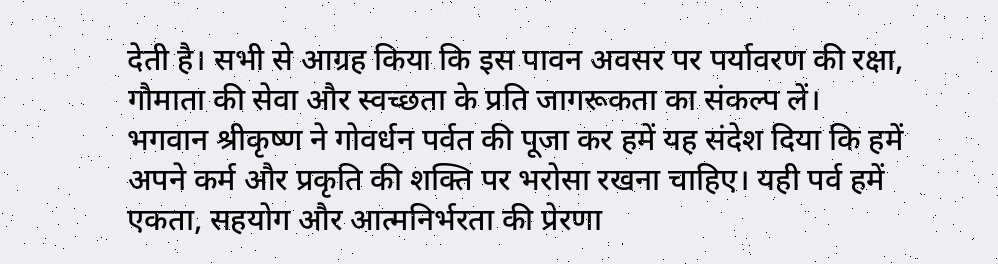देती है। सभी से आग्रह किया कि इस पावन अवसर पर पर्यावरण की रक्षा, गौमाता की सेवा और स्वच्छता के प्रति जागरूकता का संकल्प लें।
भगवान श्रीकृष्ण ने गोवर्धन पर्वत की पूजा कर हमें यह संदेश दिया कि हमें अपने कर्म और प्रकृति की शक्ति पर भरोसा रखना चाहिए। यही पर्व हमें एकता, सहयोग और आत्मनिर्भरता की प्रेरणा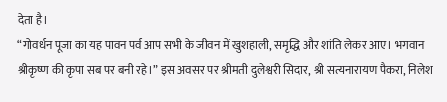देता है।
“गोवर्धन पूजा का यह पावन पर्व आप सभी के जीवन में खुशहाली, समृद्धि और शांति लेकर आए। भगवान श्रीकृष्ण की कृपा सब पर बनी रहे।” इस अवसर पर श्रीमती दुलेश्वरी सिदार, श्री सत्यनारायण पैकरा, निलेश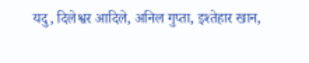यदु, दिलेश्वर आदिले, अनिल गुप्ता, इश्तेहार खान,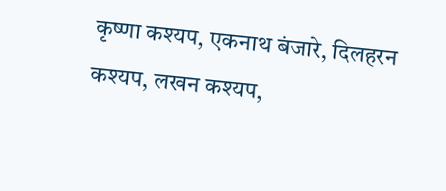कृष्णा कश्यप, एकनाथ बंजारे, दिलहरन कश्यप, लखन कश्यप,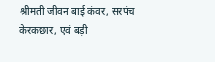श्रीमती जीवन बाई कंवर, सरपंच केरकछार, एवं बड़ी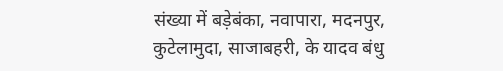संख्या में बड़ेबंका, नवापारा, मदनपुर, कुटेलामुदा, साजाबहरी, के यादव बंधु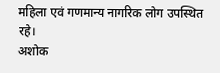महिला एवं गणमान्य नागरिक लोग उपस्थित रहे।
अशोक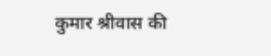कुमार श्रीवास की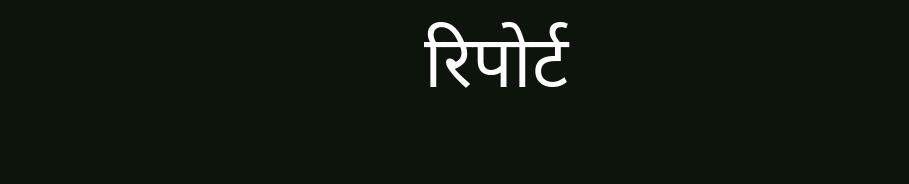रिपोर्ट